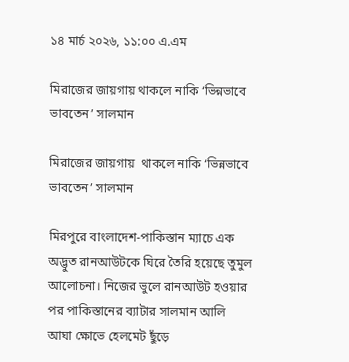১৪ মার্চ ২০২৬, ১১:০০ এ.এম

মিরাজের জায়গায় থাকলে নাকি ‘ভিন্নভাবে ভাবতেন’ সালমান

মিরাজের জায়গায়  থাকলে নাকি ‘ভিন্নভাবে ভাবতেন’ সালমান

মিরপুরে বাংলাদেশ-পাকিস্তান ম্যাচে এক অদ্ভুত রানআউটকে ঘিরে তৈরি হয়েছে তুমুল আলোচনা। নিজের ভুলে রানআউট হওয়ার পর পাকিস্তানের ব্যাটার সালমান আলি আঘা ক্ষোভে হেলমেট ছুঁড়ে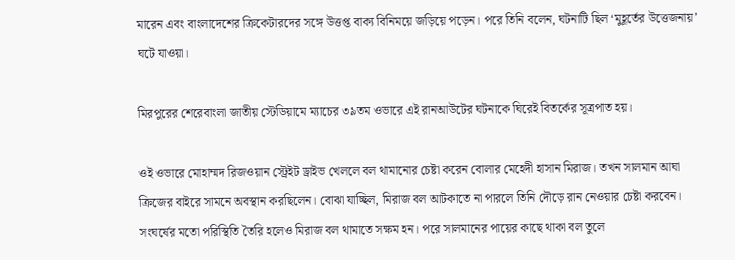মারেন এবং বাংলাদেশের ক্রিকেটারদের সঙ্গে উত্তপ্ত বাক্য বিনিময়ে জড়িয়ে পড়েন। পরে তিনি বলেন, ঘটনাটি ছিল ‘মুহূর্তের উত্তেজনায়’ ঘটে যাওয়া।

মিরপুরের শেরেবাংলা জাতীয় স্টেডিয়ামে ম্যাচের ৩৯তম ওভারে এই রানআউটের ঘটনাকে ঘিরেই বিতর্কের সূত্রপাত হয়।

ওই ওভারে মোহাম্মদ রিজওয়ান স্ট্রেইট ড্রাইভ খেললে বল থামানোর চেষ্টা করেন বোলার মেহেদী হাসান মিরাজ। তখন সালমান আঘা ক্রিজের বাইরে সামনে অবস্থান করছিলেন। বোঝা যাচ্ছিল, মিরাজ বল আটকাতে না পারলে তিনি দৌড়ে রান নেওয়ার চেষ্টা করবেন। সংঘর্ষের মতো পরিস্থিতি তৈরি হলেও মিরাজ বল থামাতে সক্ষম হন। পরে সালমানের পায়ের কাছে থাকা বল তুলে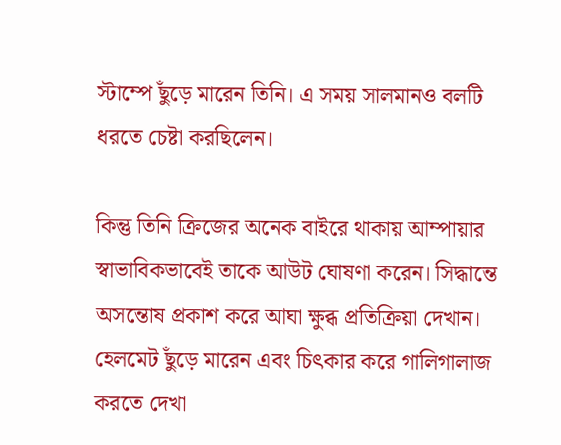স্টাম্পে ছুঁড়ে মারেন তিনি। এ সময় সালমানও বলটি ধরতে চেষ্টা করছিলেন।

কিন্তু তিনি ক্রিজের অনেক বাইরে থাকায় আম্পায়ার স্বাভাবিকভাবেই তাকে আউট ঘোষণা করেন। সিদ্ধান্তে অসন্তোষ প্রকাশ করে আঘা ক্ষুব্ধ প্রতিক্রিয়া দেখান। হেলমেট ছুঁড়ে মারেন এবং চিৎকার করে গালিগালাজ করতে দেখা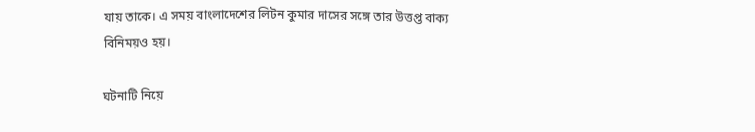যায় তাকে। এ সময় বাংলাদেশের লিটন কুমার দাসের সঙ্গে তার উত্তপ্ত বাক্য বিনিময়ও হয়।

ঘটনাটি নিয়ে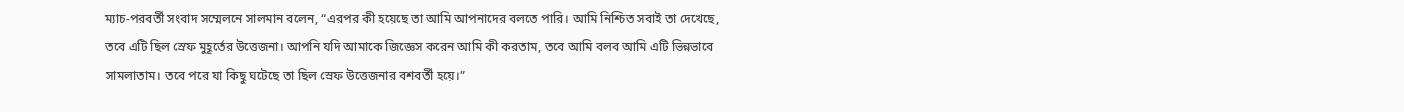ম্যাচ-পরবর্তী সংবাদ সম্মেলনে সালমান বলেন, “এরপর কী হয়েছে তা আমি আপনাদের বলতে পারি। আমি নিশ্চিত সবাই তা দেখেছে, তবে এটি ছিল স্রেফ মুহূর্তের উত্তেজনা। আপনি যদি আমাকে জিজ্ঞেস করেন আমি কী করতাম, তবে আমি বলব আমি এটি ভিন্নভাবে সামলাতাম। তবে পরে যা কিছু ঘটেছে তা ছিল স্রেফ উত্তেজনার বশবর্তী হয়ে।”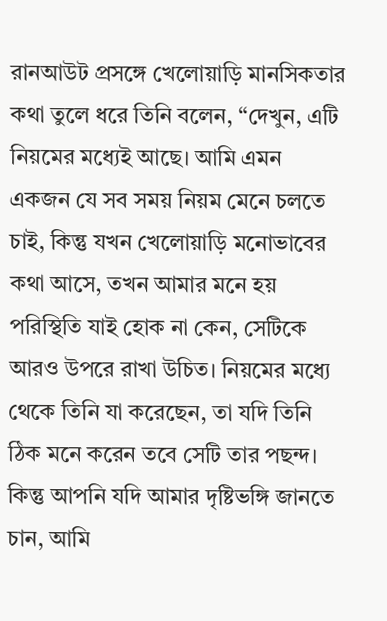রানআউট প্রসঙ্গে খেলোয়াড়ি মানসিকতার কথা তুলে ধরে তিনি বলেন, “দেখুন, এটি নিয়মের মধ্যেই আছে। আমি এমন একজন যে সব সময় নিয়ম মেনে চলতে চাই, কিন্তু যখন খেলোয়াড়ি মনোভাবের কথা আসে, তখন আমার মনে হয় পরিস্থিতি যাই হোক না কেন, সেটিকে আরও উপরে রাখা উচিত। নিয়মের মধ্যে থেকে তিনি যা করেছেন, তা যদি তিনি ঠিক মনে করেন তবে সেটি তার পছন্দ। কিন্তু আপনি যদি আমার দৃষ্টিভঙ্গি জানতে চান, আমি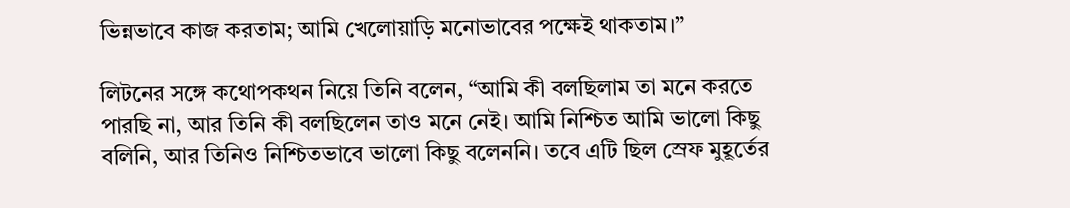ভিন্নভাবে কাজ করতাম; আমি খেলোয়াড়ি মনোভাবের পক্ষেই থাকতাম।”

লিটনের সঙ্গে কথোপকথন নিয়ে তিনি বলেন, “আমি কী বলছিলাম তা মনে করতে পারছি না, আর তিনি কী বলছিলেন তাও মনে নেই। আমি নিশ্চিত আমি ভালো কিছু বলিনি, আর তিনিও নিশ্চিতভাবে ভালো কিছু বলেননি। তবে এটি ছিল স্রেফ মুহূর্তের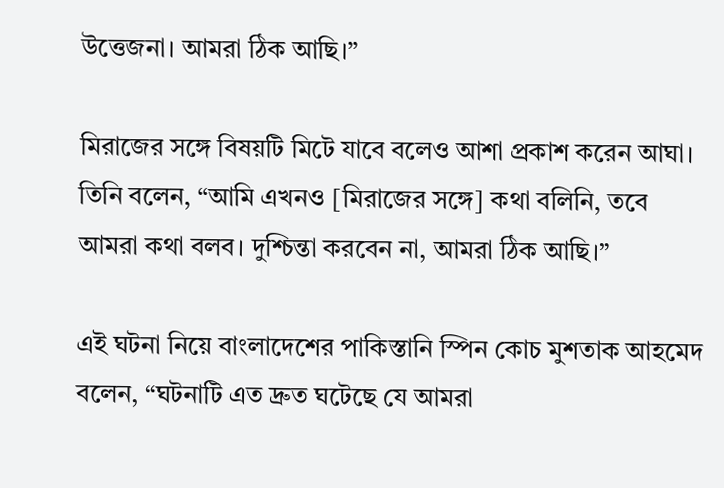উত্তেজনা। আমরা ঠিক আছি।”

মিরাজের সঙ্গে বিষয়টি মিটে যাবে বলেও আশা প্রকাশ করেন আঘা। তিনি বলেন, “আমি এখনও [মিরাজের সঙ্গে] কথা বলিনি, তবে আমরা কথা বলব। দুশ্চিন্তা করবেন না, আমরা ঠিক আছি।”

এই ঘটনা নিয়ে বাংলাদেশের পাকিস্তানি স্পিন কোচ মুশতাক আহমেদ বলেন, “ঘটনাটি এত দ্রুত ঘটেছে যে আমরা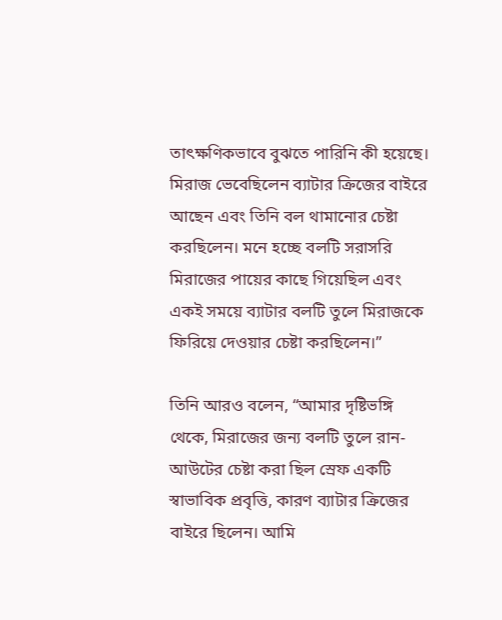তাৎক্ষণিকভাবে বুঝতে পারিনি কী হয়েছে। মিরাজ ভেবেছিলেন ব্যাটার ক্রিজের বাইরে আছেন এবং তিনি বল থামানোর চেষ্টা করছিলেন। মনে হচ্ছে বলটি সরাসরি মিরাজের পায়ের কাছে গিয়েছিল এবং একই সময়ে ব্যাটার বলটি তুলে মিরাজকে ফিরিয়ে দেওয়ার চেষ্টা করছিলেন।”

তিনি আরও বলেন, “আমার দৃষ্টিভঙ্গি থেকে, মিরাজের জন্য বলটি তুলে রান-আউটের চেষ্টা করা ছিল স্রেফ একটি স্বাভাবিক প্রবৃত্তি, কারণ ব্যাটার ক্রিজের বাইরে ছিলেন। আমি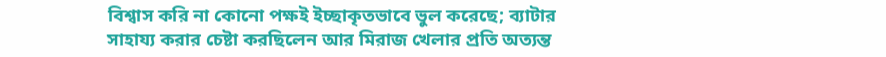বিশ্বাস করি না কোনো পক্ষই ইচ্ছাকৃতভাবে ভুল করেছে; ব্যাটার সাহায্য করার চেষ্টা করছিলেন আর মিরাজ খেলার প্রতি অত্যন্ত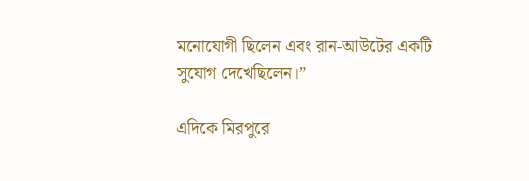মনোযোগী ছিলেন এবং রান-আউটের একটি সুযোগ দেখেছিলেন।”

এদিকে মিরপুরে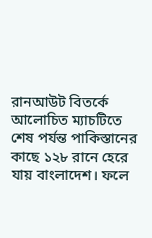রানআউট বিতর্কে আলোচিত ম্যাচটিতে শেষ পর্যন্ত পাকিস্তানের কাছে ১২৮ রানে হেরে যায় বাংলাদেশ। ফলে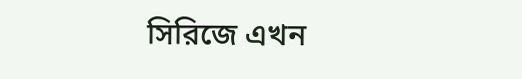সিরিজে এখন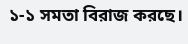১-১ সমতা বিরাজ করছে।